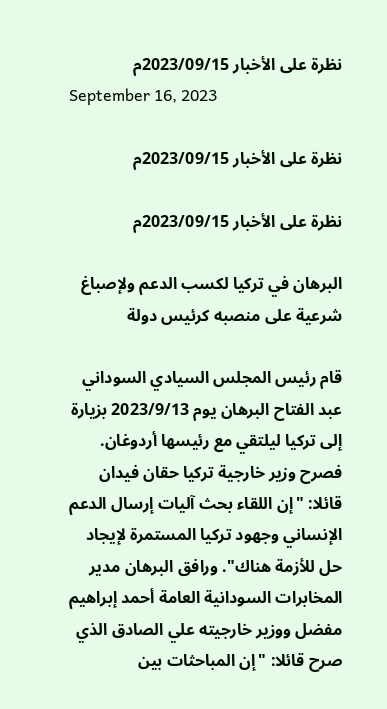نظرة على الأخبار 2023/09/15م
September 16, 2023

نظرة على الأخبار 2023/09/15م

نظرة على الأخبار 2023/09/15م

البرهان في تركيا لكسب الدعم ولإصباغ شرعية على منصبه كرئيس دولة

قام رئيس المجلس السيادي السوداني عبد الفتاح البرهان يوم 2023/9/13 بزيارة إلى تركيا ليلتقي مع رئيسها أردوغان. فصرح وزير خارجية تركيا حقان فيدان قائلا: "إن اللقاء بحث آليات إرسال الدعم الإنساني وجهود تركيا المستمرة لإيجاد حل للأزمة هناك". ورافق البرهان مدير المخابرات السودانية العامة أحمد إبراهيم مفضل ووزير خارجيته علي الصادق الذي صرح قائلا: "إن المباحثات بين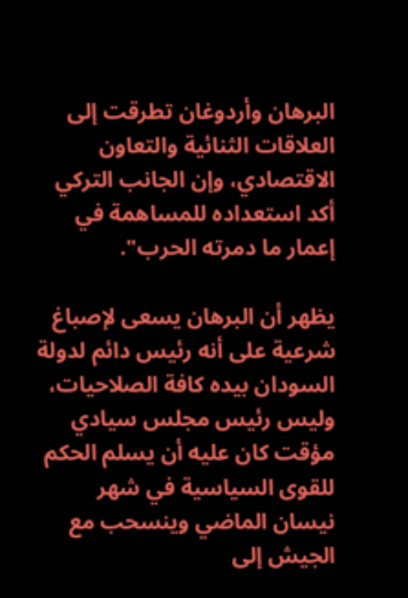البرهان وأردوغان تطرقت إلى العلاقات الثنائية والتعاون الاقتصادي، وإن الجانب التركي أكد استعداده للمساهمة في إعمار ما دمرته الحرب".

يظهر أن البرهان يسعى لإصباغ شرعية على أنه رئيس دائم لدولة السودان بيده كافة الصلاحيات، وليس رئيس مجلس سيادي مؤقت كان عليه أن يسلم الحكم للقوى السياسية في شهر نيسان الماضي وينسحب مع الجيش إلى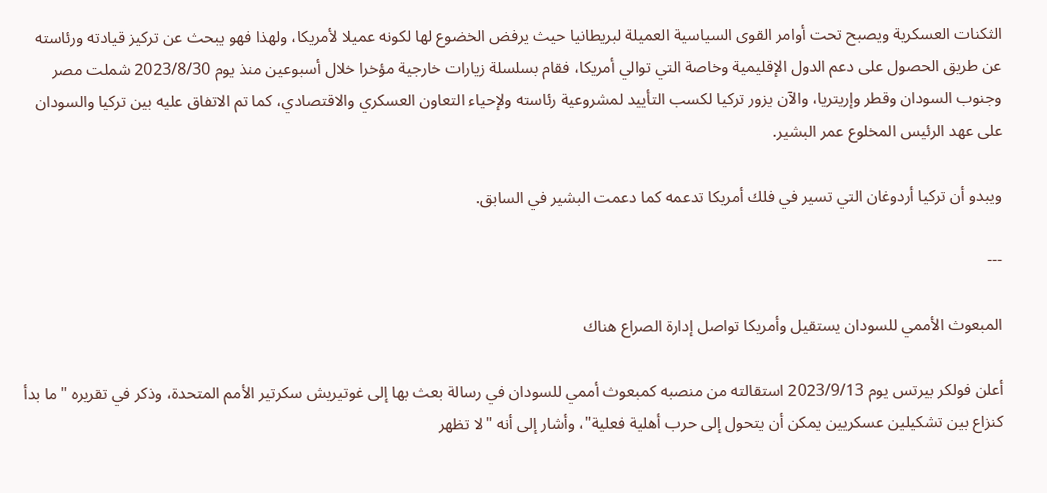الثكنات العسكرية ويصبح تحت أوامر القوى السياسية العميلة لبريطانيا حيث يرفض الخضوع لها لكونه عميلا لأمريكا، ولهذا فهو يبحث عن تركيز قيادته ورئاسته عن طريق الحصول على دعم الدول الإقليمية وخاصة التي توالي أمريكا، فقام بسلسلة زيارات خارجية مؤخرا خلال أسبوعين منذ يوم 2023/8/30 شملت مصر وجنوب السودان وقطر وإريتريا، والآن يزور تركيا لكسب التأييد لمشروعية رئاسته ولإحياء التعاون العسكري والاقتصادي، كما تم الاتفاق عليه بين تركيا والسودان على عهد الرئيس المخلوع عمر البشير.

ويبدو أن تركيا أردوغان التي تسير في فلك أمريكا تدعمه كما دعمت البشير في السابق.

---

المبعوث الأممي للسودان يستقيل وأمريكا تواصل إدارة الصراع هناك

أعلن فولكر بيرتس يوم 2023/9/13 استقالته من منصبه كمبعوث أممي للسودان في رسالة بعث بها إلى غوتيريش سكرتير الأمم المتحدة، وذكر في تقريره "ما بدأ كنزاع بين تشكيلين عسكريين يمكن أن يتحول إلى حرب أهلية فعلية"، وأشار إلى أنه "لا تظهر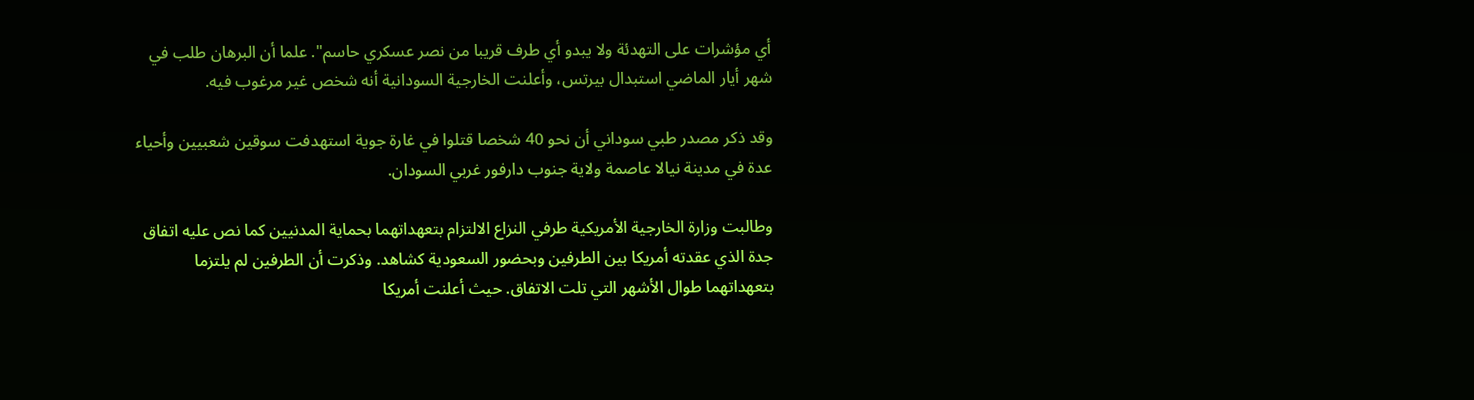أي مؤشرات على التهدئة ولا يبدو أي طرف قريبا من نصر عسكري حاسم". علما أن البرهان طلب في شهر أيار الماضي استبدال بيرتس، وأعلنت الخارجية السودانية أنه شخص غير مرغوب فيه.

وقد ذكر مصدر طبي سوداني أن نحو 40 شخصا قتلوا في غارة جوية استهدفت سوقين شعبيين وأحياء عدة في مدينة نيالا عاصمة ولاية جنوب دارفور غربي السودان.

وطالبت وزارة الخارجية الأمريكية طرفي النزاع الالتزام بتعهداتهما بحماية المدنيين كما نص عليه اتفاق جدة الذي عقدته أمريكا بين الطرفين وبحضور السعودية كشاهد. وذكرت أن الطرفين لم يلتزما بتعهداتهما طوال الأشهر التي تلت الاتفاق. حيث أعلنت أمريكا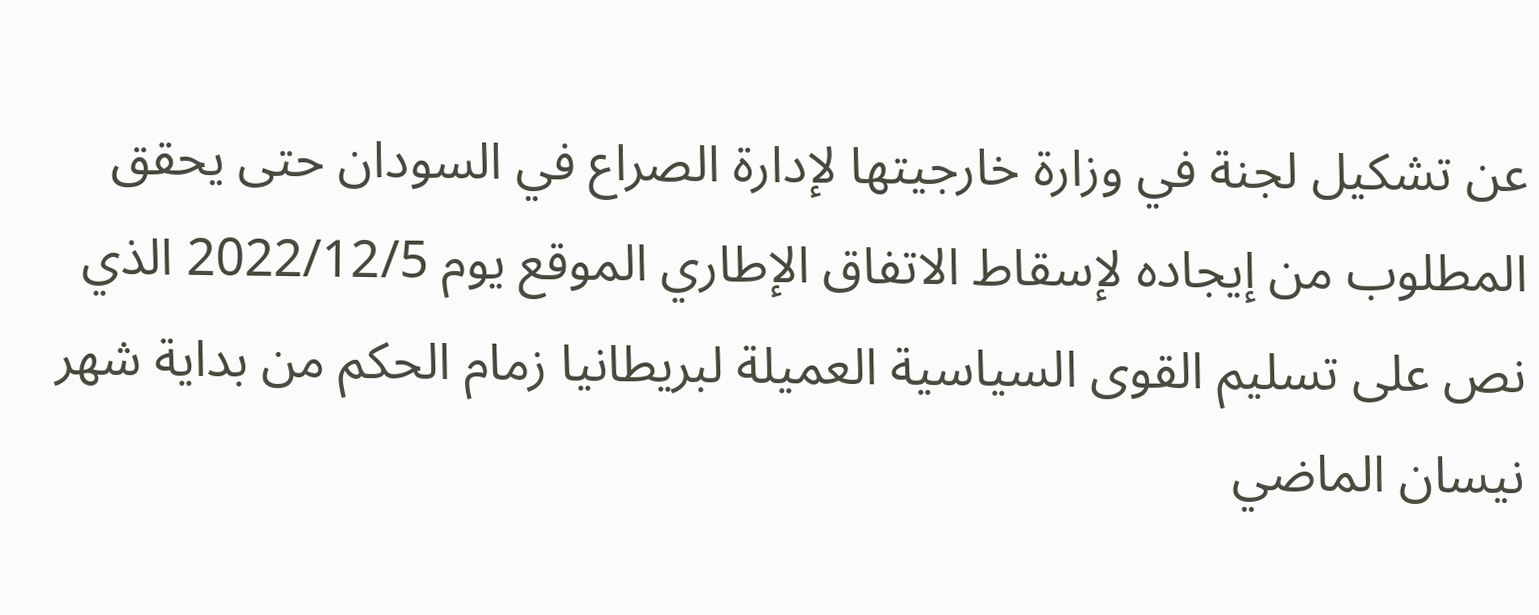عن تشكيل لجنة في وزارة خارجيتها لإدارة الصراع في السودان حتى يحقق المطلوب من إيجاده لإسقاط الاتفاق الإطاري الموقع يوم 2022/12/5 الذي نص على تسليم القوى السياسية العميلة لبريطانيا زمام الحكم من بداية شهر نيسان الماضي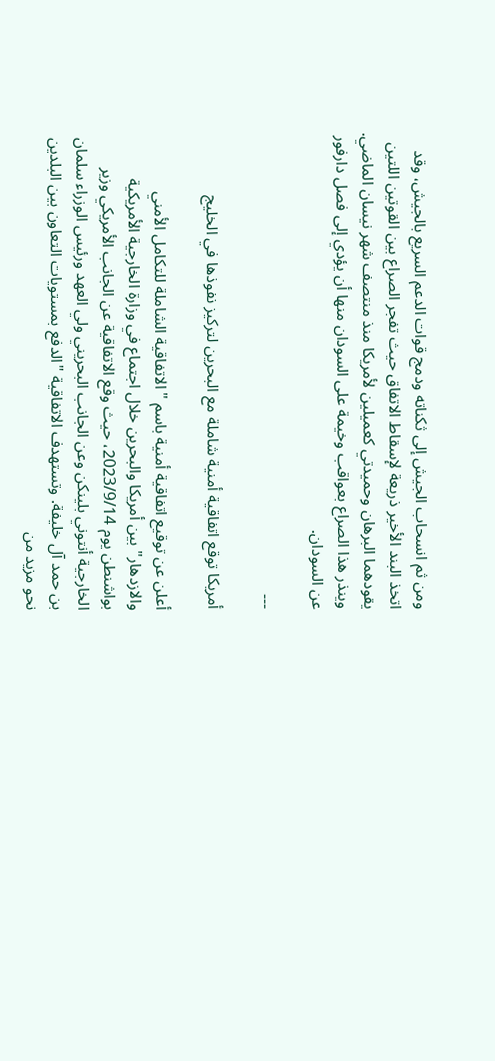ومن ثم انسحاب الجيش إلى ثكناته ودمج قوات الدعم السريع بالجيش، وقد اتخذ البند الأخير ذريعة لإسقاط الاتفاق حيث تفجر الصراع بين القوتين اللتين يقودهما البرهان وحميدتي كعميلين لأمريكا منذ منتصف شهر نيسان الماضي. وينذر هذا الصراع بعواقب وخيمة على السودان منها أن يؤدي إلى فصل دارفور عن السودان.

---

أمريكا توقع اتفاقية أمنية شاملة مع البحرين لتركيز نفوذها في الخليج

أعلن عن توقيع اتفاقية أمنية باسم "الاتفاقية الشاملة للتكامل الأمني والازدهار" بين أمريكا والبحرين خلال اجتماع في وزارة الخارجية الأمريكية بواشنطن يوم 2023/9/14، حيث وقع الاتفاقية عن الجانب الأمريكي وزير الخارجية أنتوني بلينكن وعن الجانب البحريني ولي العهد ورئيس الوزراء سلمان بن حمد آل خليفة. وتستهدف الاتفاقية "الدفع بمستويات التعاون بين البلدين نحو مزيد من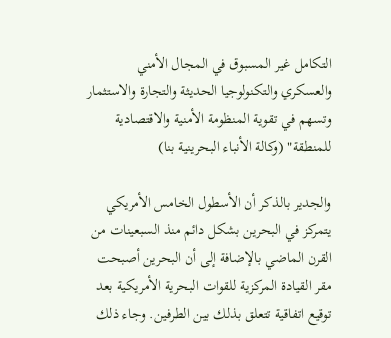التكامل غير المسبوق في المجال الأمني والعسكري والتكنولوجيا الحديثة والتجارة والاستثمار وتسهم في تقوية المنظومة الأمنية والاقتصادية للمنطقة" (وكالة الأنباء البحرينية بنا)

والجدير بالذكر أن الأسطول الخامس الأمريكي يتمركز في البحرين بشكل دائم منذ السبعينات من القرن الماضي بالإضافة إلى أن البحرين أصبحت مقر القيادة المركزية للقوات البحرية الأمريكية بعد توقيع اتفاقية تتعلق بذلك بين الطرفين. وجاء ذلك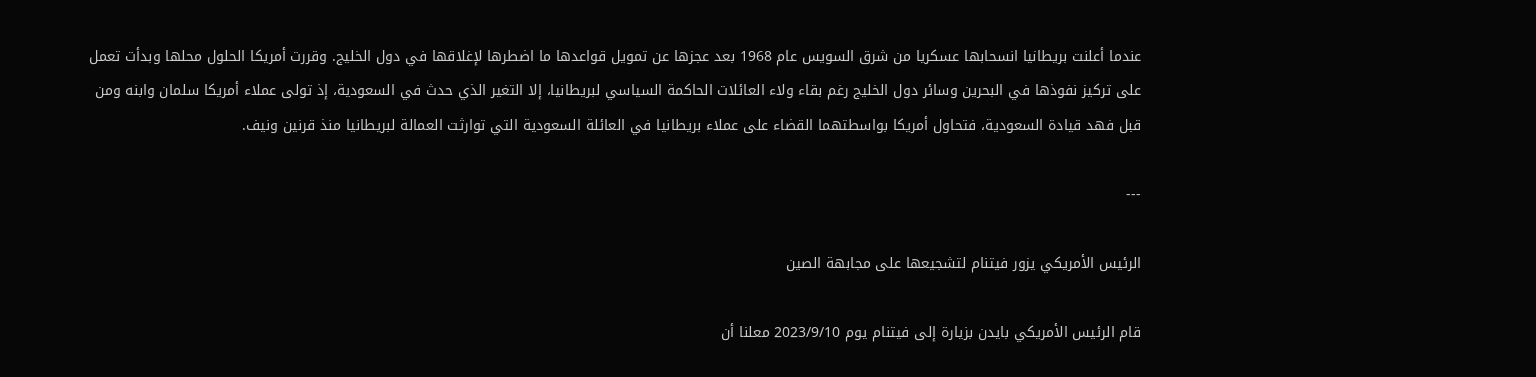عندما أعلنت بريطانيا انسحابها عسكريا من شرق السويس عام 1968 بعد عجزها عن تمويل قواعدها ما اضطرها لإغلاقها في دول الخليج. وقررت أمريكا الحلول محلها وبدأت تعمل على تركيز نفوذها في البحرين وسائر دول الخليج رغم بقاء ولاء العائلات الحاكمة السياسي لبريطانيا، إلا التغير الذي حدث في السعودية، إذ تولى عملاء أمريكا سلمان وابنه ومن قبل فهد قيادة السعودية، فتحاول أمريكا بواسطتهما القضاء على عملاء بريطانيا في العائلة السعودية التي توارثت العمالة لبريطانيا منذ قرنين ونيف.

---

الرئيس الأمريكي يزور فيتنام لتشجيعها على مجابهة الصين

قام الرئيس الأمريكي بايدن بزيارة إلى فيتنام يوم 2023/9/10 معلنا أن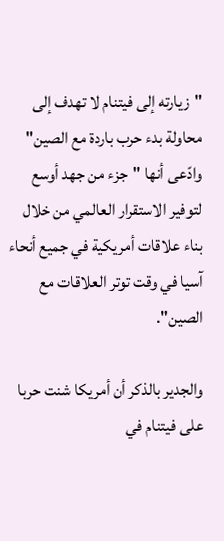"زيارته إلى فيتنام لا تهدف إلى محاولة بدء حرب باردة مع الصين" وادّعى أنها "جزء من جهد أوسع لتوفير الاستقرار العالمي من خلال بناء علاقات أمريكية في جميع أنحاء آسيا في وقت توتر العلاقات مع الصين".

والجدير بالذكر أن أمريكا شنت حربا على فيتنام في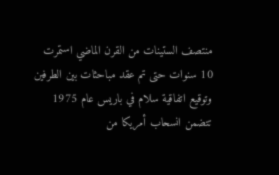منتصف الستينات من القرن الماضي استمرت 10 سنوات حتى تم عقد مباحثات بين الطرفين وتوقيع اتفاقية سلام في باريس عام 1975 تتضمن انسحاب أمريكا من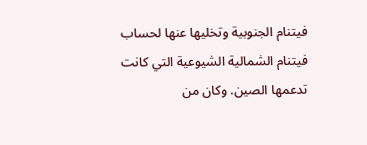فيتنام الجنوبية وتخليها عنها لحساب فيتنام الشمالية الشيوعية التي كانت تدعمها الصين. وكان من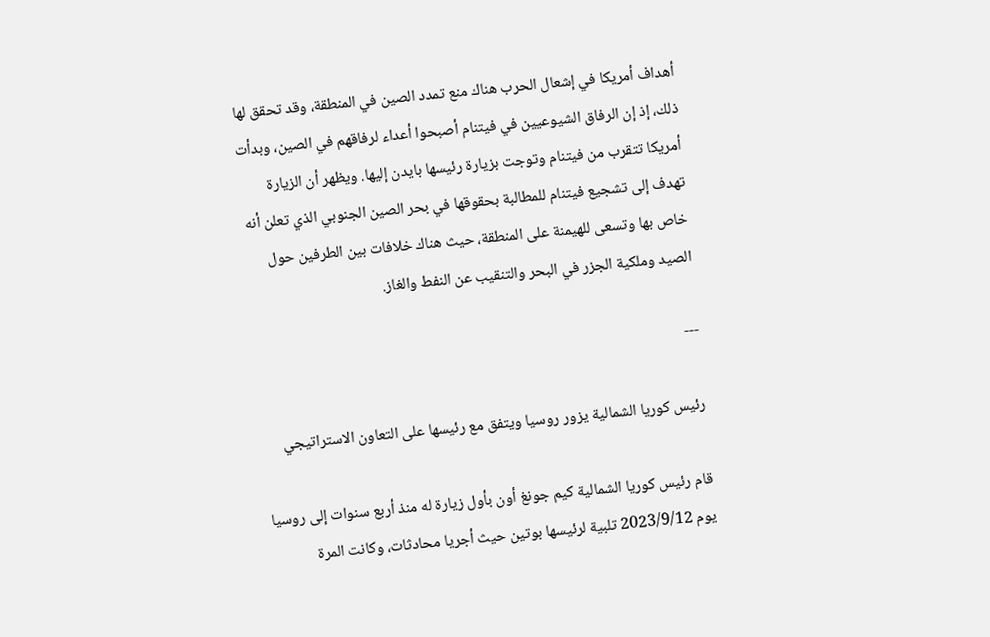أهداف أمريكا في إشعال الحرب هناك منع تمدد الصين في المنطقة، وقد تحقق لها ذلك، إذ إن الرفاق الشيوعيين في فيتنام أصبحوا أعداء لرفاقهم في الصين، وبدأت أمريكا تتقرب من فيتنام وتوجت بزيارة رئيسها بايدن إليها. ويظهر أن الزيارة تهدف إلى تشجيع فيتنام للمطالبة بحقوقها في بحر الصين الجنوبي الذي تعلن أنه خاص بها وتسعى للهيمنة على المنطقة، حيث هناك خلافات بين الطرفين حول الصيد وملكية الجزر في البحر والتنقيب عن النفط والغاز.

---

رئيس كوريا الشمالية يزور روسيا ويتفق مع رئيسها على التعاون الاستراتيجي

قام رئيس كوريا الشمالية كيم جونغ أون بأول زيارة له منذ أربع سنوات إلى روسيا يوم 2023/9/12 تلبية لرئيسها بوتين حيث أجريا محادثات، وكانت المرة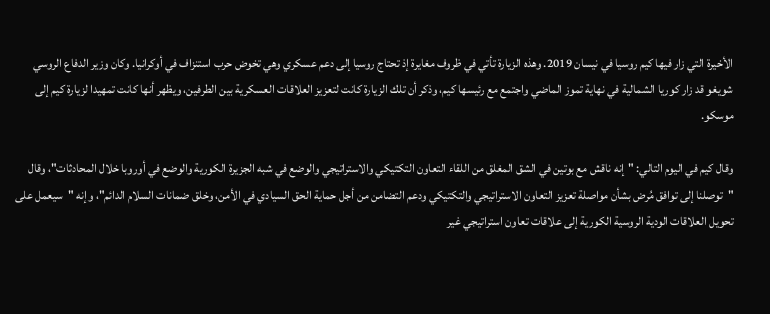الأخيرة التي زار فيها كيم روسيا في نيسان 2019. وهذه الزيارة تأتي في ظروف مغايرة إذ تحتاج روسيا إلى دعم عسكري وهي تخوض حرب استنزاف في أوكرانيا. وكان وزير الدفاع الروسي شويغو قد زار كوريا الشمالية في نهاية تموز الماضي واجتمع مع رئيسها كيم، وذكر أن تلك الزيارة كانت لتعزيز العلاقات العسكرية بين الطرفين، ويظهر أنها كانت تمهيدا لزيارة كيم إلى موسكو.

وقال كيم في اليوم التالي: "إنه ناقش مع بوتين في الشق المغلق من اللقاء التعاون التكتيكي والاستراتيجي والوضع في شبه الجزيرة الكورية والوضع في أوروبا خلال المحادثات"، وقال "توصلنا إلى توافق مُرض بشأن مواصلة تعزيز التعاون الاستراتيجي والتكتيكي ودعم التضامن من أجل حماية الحق السيادي في الأمن، وخلق ضمانات السلام الدائم"، وإنه "سيعمل على تحويل العلاقات الودية الروسية الكورية إلى علاقات تعاون استراتيجي غير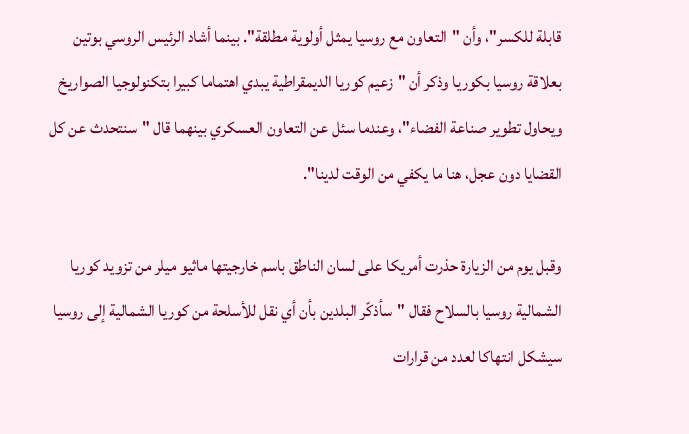قابلة للكسر"، وأن "التعاون مع روسيا يمثل أولوية مطلقة". بينما أشاد الرئيس الروسي بوتين بعلاقة روسيا بكوريا وذكر أن "زعيم كوريا الديمقراطية يبدي اهتماما كبيرا بتكنولوجيا الصواريخ ويحاول تطوير صناعة الفضاء"، وعندما سئل عن التعاون العسكري بينهما قال "سنتحدث عن كل القضايا دون عجل، هنا ما يكفي من الوقت لدينا".

وقبل يوم من الزيارة حذرت أمريكا على لسان الناطق باسم خارجيتها ماثيو ميلر من تزويد كوريا الشمالية روسيا بالسلاح فقال "سأذكّر البلدين بأن أي نقل للأسلحة من كوريا الشمالية إلى روسيا سيشكل انتهاكا لعدد من قرارات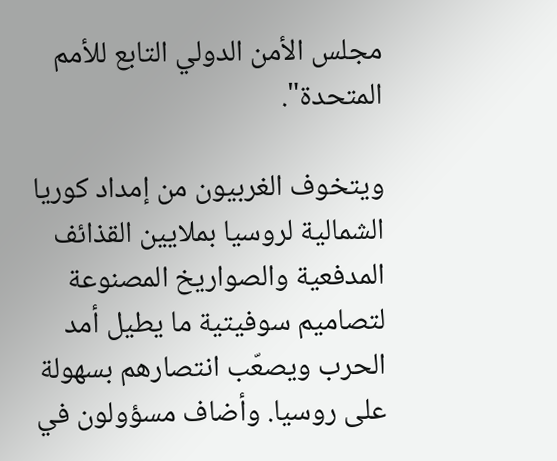مجلس الأمن الدولي التابع للأمم المتحدة".

ويتخوف الغربيون من إمداد كوريا الشمالية لروسيا بملايين القذائف المدفعية والصواريخ المصنوعة لتصاميم سوفيتية ما يطيل أمد الحرب ويصعّب انتصارهم بسهولة على روسيا. وأضاف مسؤولون في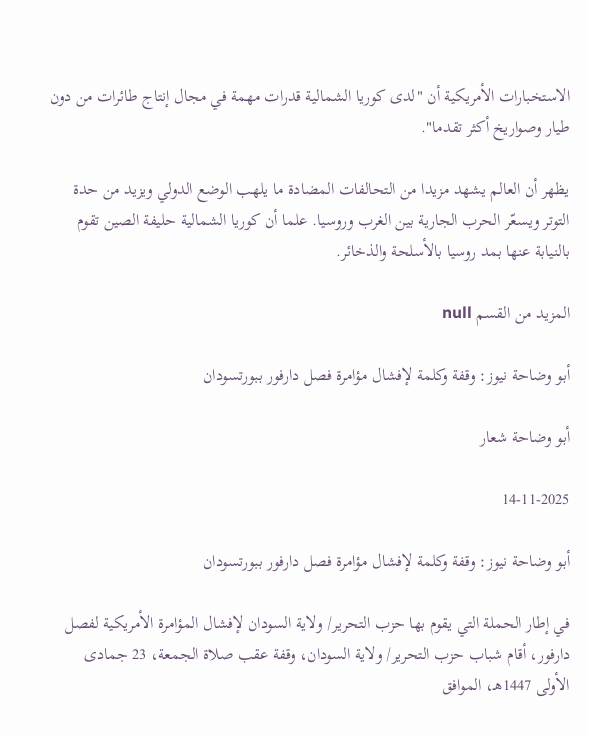الاستخبارات الأمريكية أن "لدى كوريا الشمالية قدرات مهمة في مجال إنتاج طائرات من دون طيار وصواريخ أكثر تقدما".

يظهر أن العالم يشهد مزيدا من التحالفات المضادة ما يلهب الوضع الدولي ويزيد من حدة التوتر ويسعّر الحرب الجارية بين الغرب وروسيا. علما أن كوريا الشمالية حليفة الصين تقوم بالنيابة عنها بمد روسيا بالأسلحة والذخائر.

المزيد من القسم null

أبو وضاحة نيوز: وقفة وكلمة لإفشال مؤامرة فصل دارفور ببورتسودان

أبو وضاحة شعار

14-11-2025

أبو وضاحة نيوز: وقفة وكلمة لإفشال مؤامرة فصل دارفور ببورتسودان

في إطار الحملة التي يقوم بها حزب التحرير/ ولاية السودان لإفشال المؤامرة الأمريكية لفصل دارفور، أقام شباب حزب التحرير/ ولاية السودان، وقفة عقب صلاة الجمعة، 23 جمادى الأولى 1447هـ، الموافق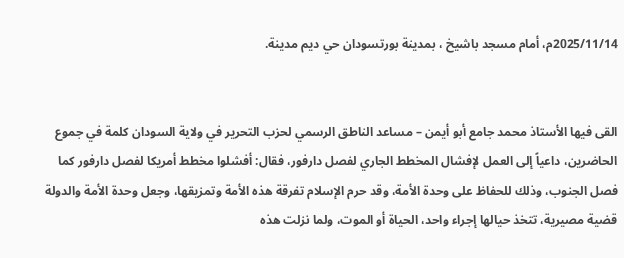2025/11/14م، أمام مسجد باشيخ ، بمدينة بورتسودان حي ديم مدينة.


القى فيها الأستاذ محمد جامع أبو أيمن – مساعد الناطق الرسمي لحزب التحرير في ولاية السودان كلمة في جموع الحاضرين، داعياً إلى العمل لإفشال المخطط الجاري لفصل دارفور، فقال: أفشلوا مخطط أمريكا لفصل دارفور كما فصل الجنوب، وذلك للحفاظ على وحدة الأمة، وقد حرم الإسلام تفرقة هذه الأمة وتمزيقها، وجعل وحدة الأمة والدولة قضية مصيرية، تتخذ حيالها إجراء واحد، الحياة أو الموت، ولما نزلت هذه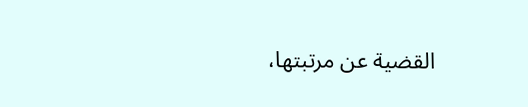القضية عن مرتبتها،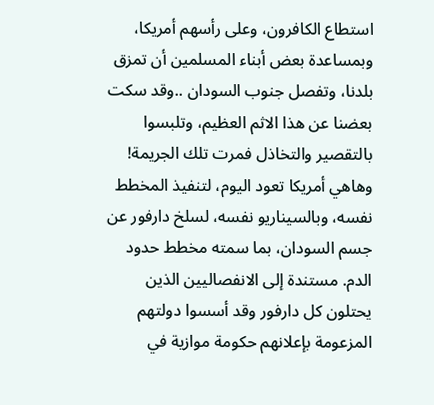استطاع الكافرون، وعلى رأسهم أمريكا، وبمساعدة بعض أبناء المسلمين أن تمزق بلدنا، وتفصل جنوب السودان ..وقد سكت بعضنا عن هذا الاثم العظيم، وتلبسوا بالتقصير والتخاذل فمرت تلك الجريمة! وهاهي أمريكا تعود اليوم، لتنفيذ المخطط نفسه، وبالسيناريو نفسه، لسلخ دارفور عن جسم السودان، بما سمته مخطط حدود الدم. مستندة إلى الانفصاليين الذين يحتلون كل دارفور وقد أسسوا دولتهم المزعومة بإعلانهم حكومة موازية في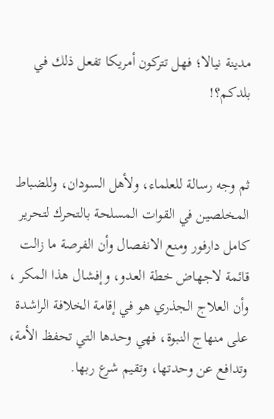مدينة نيالا؛ فهل تتركون أمريكا تفعل ذلك في بلدكم؟!


ثم وجه رسالة للعلماء، ولأهل السودان، وللضباط المخلصين في القوات المسلحة بالتحرك لتحرير كامل دارفور ومنع الانفصال وأن الفرصة ما زالت قائمة لاجهاض خطة العدو، وإفشال هذا المكر ، وأن العلاج الجذري هو في إقامة الخلافة الراشدة على منهاج النبوة، فهي وحدها التي تحفظ الأمة، وتدافع عن وحدتها، وتقيم شرع ربها.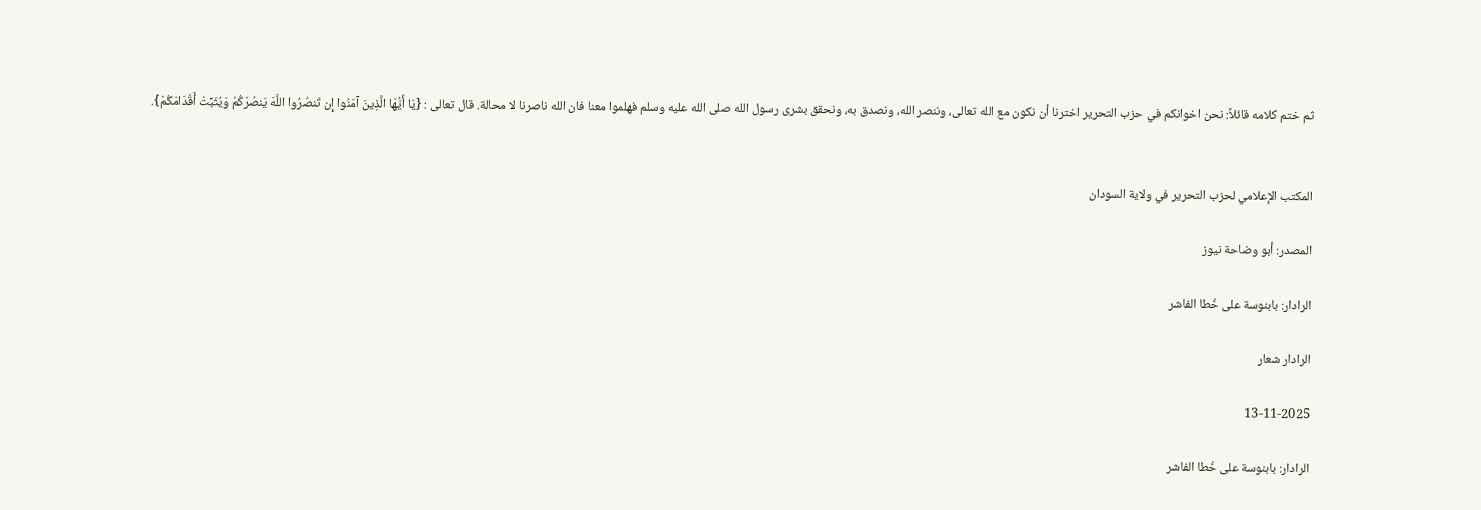ثم ختم كلامه قائلاً: نحن اخوانكم في حزب التحرير اخترنا أن نكون مع الله تعالى، وننصر الله، ونصدق به، ونحقق بشرى رسول الله صلى الله عليه وسلم فهلموا معنا فان الله ناصرنا لا محالة. قال تعالى : {يَا أَيُّهَا الَّذِينَ آمَنُوا إِن تَنصُرُوا اللَّهَ يَنصُرْكُمْ وَيُثَبِّتْ أَقْدَامَكُمْ}.


المكتب الإعلامي لحزب التحرير في ولاية السودان

المصدر: أبو وضاحة نيوز

الرادار: بابنوسة على خُطا الفاشر

الرادار شعار

13-11-2025

الرادار: بابنوسة على خُطا الفاشر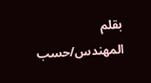بقلم المهندس/حسب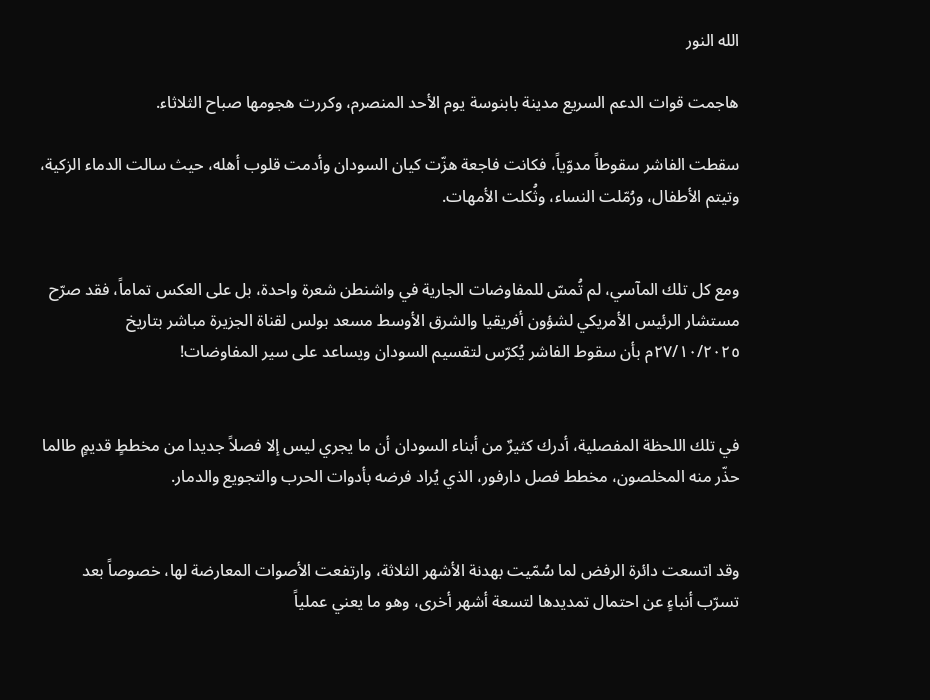الله النور

هاجمت قوات الدعم السريع مدينة بابنوسة يوم الأحد المنصرم، وكررت هجومها صباح الثلاثاء.

سقطت الفاشر سقوطاً مدوّياً، فكانت فاجعة هزّت كيان السودان وأدمت قلوب أهله، حيث سالت الدماء الزكية، وتيتم الأطفال، ورُمّلت النساء، وثُكلت الأمهات.


ومع كل تلك المآسي، لم تُمسّ للمفاوضات الجارية في واشنطن شعرة واحدة، بل على العكس تماماً، فقد صرّح مستشار الرئيس الأمريكي لشؤون أفريقيا والشرق الأوسط مسعد بولس لقناة الجزيرة مباشر بتاريخ ٢٧/١٠/٢٠٢٥م بأن سقوط الفاشر يُكرّس لتقسيم السودان ويساعد على سير المفاوضات!


في تلك اللحظة المفصلية، أدرك كثيرٌ من أبناء السودان أن ما يجري ليس إلا فصلاً جديدا من مخططٍ قديمٍ طالما حذّر منه المخلصون، مخطط فصل دارفور، الذي يُراد فرضه بأدوات الحرب والتجويع والدمار.


وقد اتسعت دائرة الرفض لما سُمّيت بهدنة الأشهر الثلاثة، وارتفعت الأصوات المعارضة لها، خصوصاً بعد تسرّب أنباءٍ عن احتمال تمديدها لتسعة أشهر أخرى، وهو ما يعني عملياً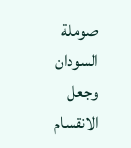صوملة السودان وجعل الانقسام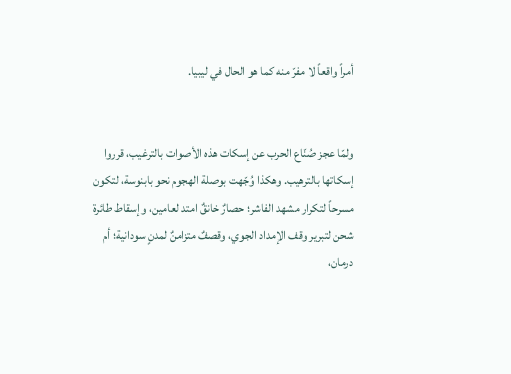أمراً واقعاً لا مفرّ منه كما هو الحال في ليبيا.


ولمّا عجز صُنّاع الحرب عن إسكات هذه الأصوات بالترغيب، قرروا إسكاتها بالترهيب. وهكذا وُجّهت بوصلة الهجوم نحو بابنوسة، لتكون مسرحاً لتكرار مشهد الفاشر؛ حصارٌ خانقٌ امتد لعامين، وإسقاط طائرة شحن لتبرير وقف الإمداد الجوي، وقصفٌ متزامنٌ لمدنٍ سودانية؛ أم درمان،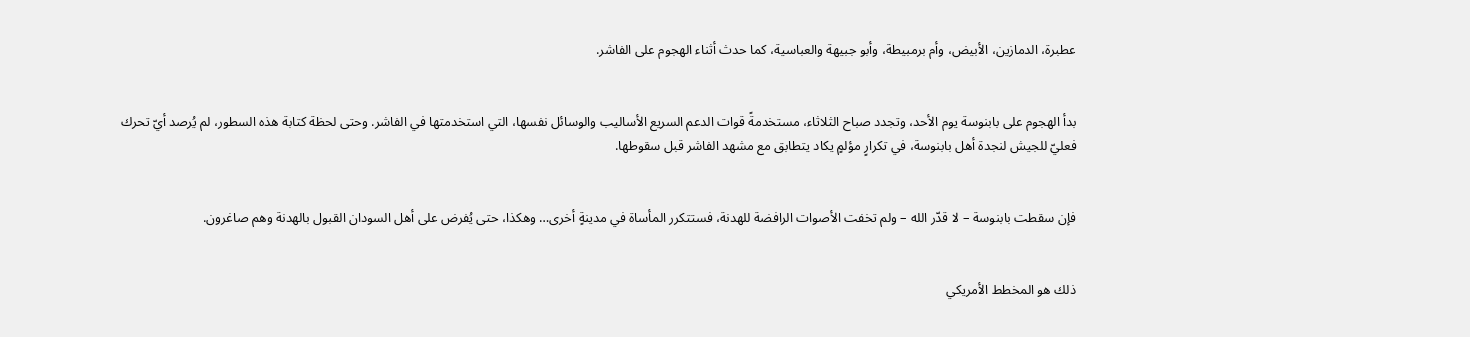عطبرة، الدمازين، الأبيض، وأم برمبيطة، وأبو جبيهة والعباسية، كما حدث أثناء الهجوم على الفاشر.


بدأ الهجوم على بابنوسة يوم الأحد، وتجدد صباح الثلاثاء، مستخدمةً قوات الدعم السريع الأساليب والوسائل نفسها، التي استخدمتها في الفاشر. وحتى لحظة كتابة هذه السطور، لم يُرصد أيّ تحرك فعليّ للجيش لنجدة أهل بابنوسة، في تكرارٍ مؤلمٍ يكاد يتطابق مع مشهد الفاشر قبل سقوطها.


فإن سقطت بابنوسة – لا قدّر الله – ولم تخفت الأصوات الرافضة للهدنة، فستتكرر المأساة في مدينةٍ أخرى… وهكذا، حتى يُفرض على أهل السودان القبول بالهدنة وهم صاغرون.


ذلك هو المخطط الأمريكي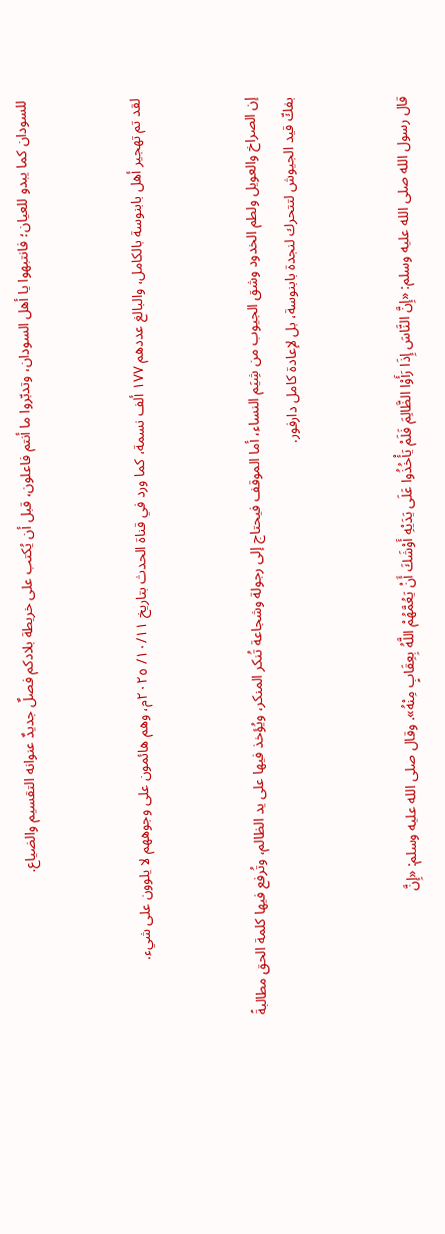للسودان كما يبدو للعيان؛ فانتبهوا يا أهل السودان، وتدبّروا ما أنتم فاعلون، قبل أن يُكتب على خريطة بلادكم فصلٌ جديدٌ عنوانه التقسيم والضياع.


لقد تم تهجير أهل بابنوسة بالكامل، والبالغ عددهم ١٧٧ ألف نسمة، كما ورد في قناة الحدث بتاريخ ١٠/١١/ ٢٠٢٥م، وهم هائمون على وجوههم لا يلوون على شيء.


إن الصراخ والعويل ولطم الخدود وشق الجيوب من شِيَم النساء، أما الموقف فيحتاج إلى رجولة وشجاعة تُنكر المنكر، ويُؤخذ فيها على يد الظالم، وتُرفع فيها كلمة الحق مطالبةً بفكّ قيد الجيوش لتتحرك لنجدة بابنوسة، بل لإعادة كامل دارفور.


قال رسول الله صلى الله عليه وسلم: «إِنَّ النَّاسَ إِذَا رَأَوْا الظَّالِمَ فَلَمْ يَأْخُذُوا عَلَى يَدَيْهِ أَوْشَكَ أَنْ يَعُمَّهُمْ اللَّهُ بِعِقَابٍ مِنْهُ». وقال صلى الله عليه وسلم: «إِنَّ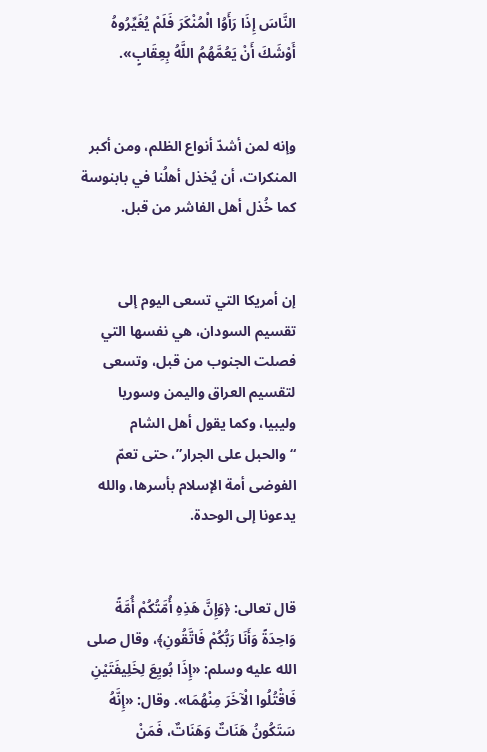النَّاسَ إِذَا رَأَوُا الْمُنْكَرَ فَلَمْ يُغَيِّرُوهُ أَوْشَكَ أَنْ يَعُمَّهُمُ اللَّهُ بِعِقَابٍ».


وإنه لمن أشدّ أنواع الظلم، ومن أكبر المنكرات، أن يُخذل أهلُنا في بابنوسة كما خُذل أهل الفاشر من قبل.


إن أمريكا التي تسعى اليوم إلى تقسيم السودان، هي نفسها التي فصلت الجنوب من قبل، وتسعى لتقسيم العراق واليمن وسوريا وليبيا، وكما يقول أهل الشام “والحبل على الجرار”، حتى تعمّ الفوضى أمة الإسلام بأسرها، والله يدعونا إلى الوحدة.


قال تعالى: ﴿وَإِنَّ هَذِهِ أُمَّتُكُمْ أُمَّةً وَاحِدَةً وَأَنَا رَبُّكُمْ فَاتَّقُونِ﴾، وقال صلى الله عليه وسلم: «إِذَا بُويِعَ لِخَلِيفَتَيْنِ فَاقْتُلُوا الْآخَرَ مِنْهُمَا». وقال: «إِنَّهُ سَتَكُونُ هَنَاتٌ وَهَنَاتٌ، فَمَنْ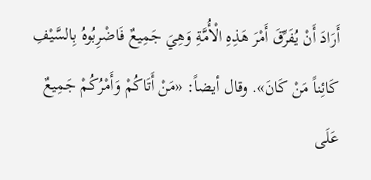أَرَادَ أَنْ يُفَرِّقَ أَمْرَ هَذِهِ الْأُمَّةِ وَهِيَ جَمِيعٌ فَاضْرِبُوهُ بِالسَّيْفِ كَائِناً مَنْ كَانَ». وقال أيضاً: «مَنْ أَتَاكُمْ وَأَمْرُكُمْ جَمِيعٌ عَلَى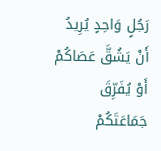رَجُلٍ وَاحِدٍ يُرِيدُ أَنْ يَشُقَّ عَصَاكُمْ أَوْ يُفَرِّقَ جَمَاعَتَكُمْ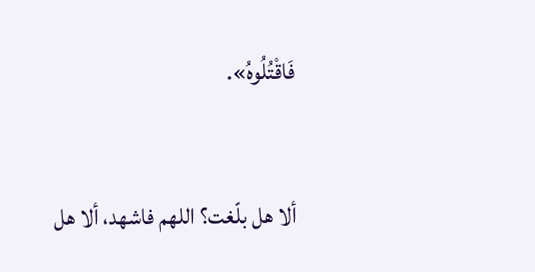فَاقْتُلُوهُ».


ألا هل بلّغت؟ اللهم فاشهد، ألا هل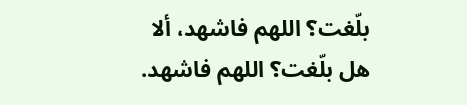بلّغت؟ اللهم فاشهد، ألا هل بلّغت؟ اللهم فاشهد.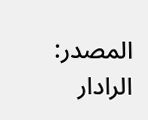المصدر: الرادار